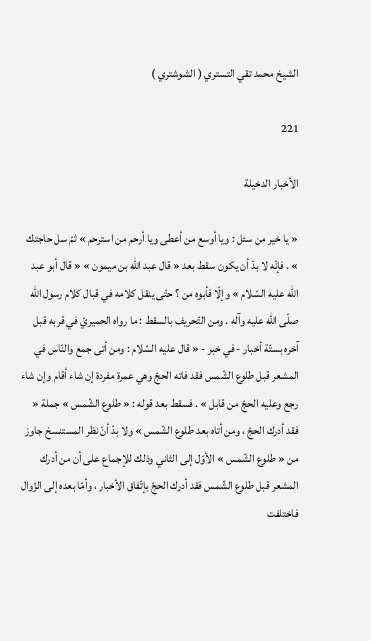الشيخ محمد تقي التستري ( الشوشتري )

221

الأخبار الدخيلة

« يا خير من سئل : ويا أوسع من أعطى ويا أرحم من استرحم » ثمّ سل حاجتك » . فإنّه لا بدّ أن يكون سقط بعد « قال عبد اللّه بن ميمون » « قال أبو عبد اللّه عليه السّلام » وإلّا فأبوه من ؟ حتّى ينقل كلامه في قبال كلام رسول اللّه صلّى اللّه عليه وآله . ومن التّحريف بالسقط : ما رواه الحميريّ في قربه قبل آخره بستّة أخبار - في خبر - « قال عليه السّلام : ومن أتى جمع والنّاس في المشعر قبل طلوع الشّمس فقد فاته الحجّ وهي عمرة مفردة إن شاء أقام وإن شاء رجع وعليه الحجّ من قابل » . فسقط بعد قوله : « طلوع الشّمس » جملة « فقد أدرك الحجّ ، ومن أتاه بعد طلوع الشّمس » ولا بدّ أنّ نظر المستنسخ جاوز من « طلوع الشّمس » الأوّل إلى الثاني وذلك للإجماع على أن من أدرك المشعر قبل طلوع الشّمس فقد أدرك الحجّ بإتّفاق الأخبار ، وأمّا بعده إلى الزّوال فاختلفت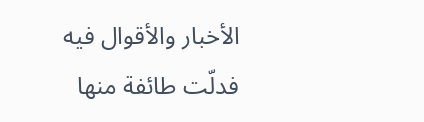الأخبار والأقوال فيه فدلّت طائفة منها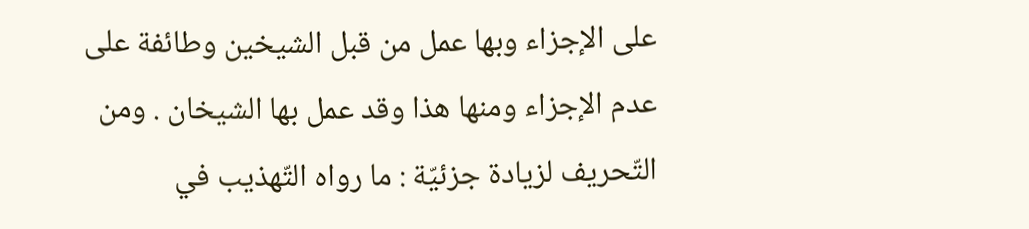على الإجزاء وبها عمل من قبل الشيخين وطائفة على عدم الإجزاء ومنها هذا وقد عمل بها الشيخان . ومن التّحريف لزيادة جزئيّة : ما رواه التّهذيب في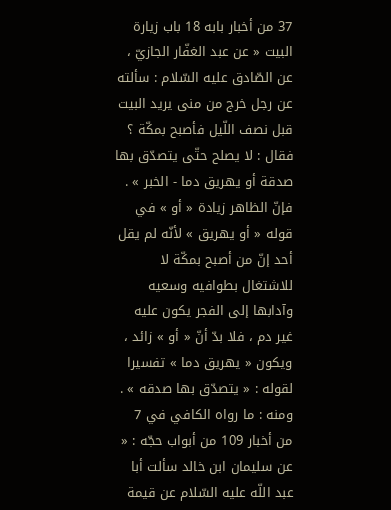37 من أخبار بابه 18 باب زيارة البيت « عن عبد الغفّار الجازيّ ، عن الصّادق عليه السّلام : سألته عن رجل خرج من منى يريد البيت قبل نصف اللّيل فأصبح بمكّة ؟ فقال : لا يصلح حتّى يتصدّق بها صدقة أو يهريق دما - الخبر » . فإنّ الظاهر زيادة « أو » في قوله « أو يهريق » لأنّه لم يقل أحد إنّ من أصبح بمكّة لا للاشتغال بطوافيه وسعيه وآدابها إلى الفجر يكون عليه غير دم ، فلا بدّ أنّ « أو » زائد ، ويكون « يهريق دما » تفسيرا لقوله : « يتصدّق بها صدقه » . ومنه : ما رواه الكافي في 7 من أخبار 109 من أبواب حجّه : « عن سليمان ابن خالد سألت أبا عبد اللّه عليه السّلام عن قيمة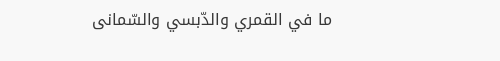ما في القمري والدّبسي والسّمانى